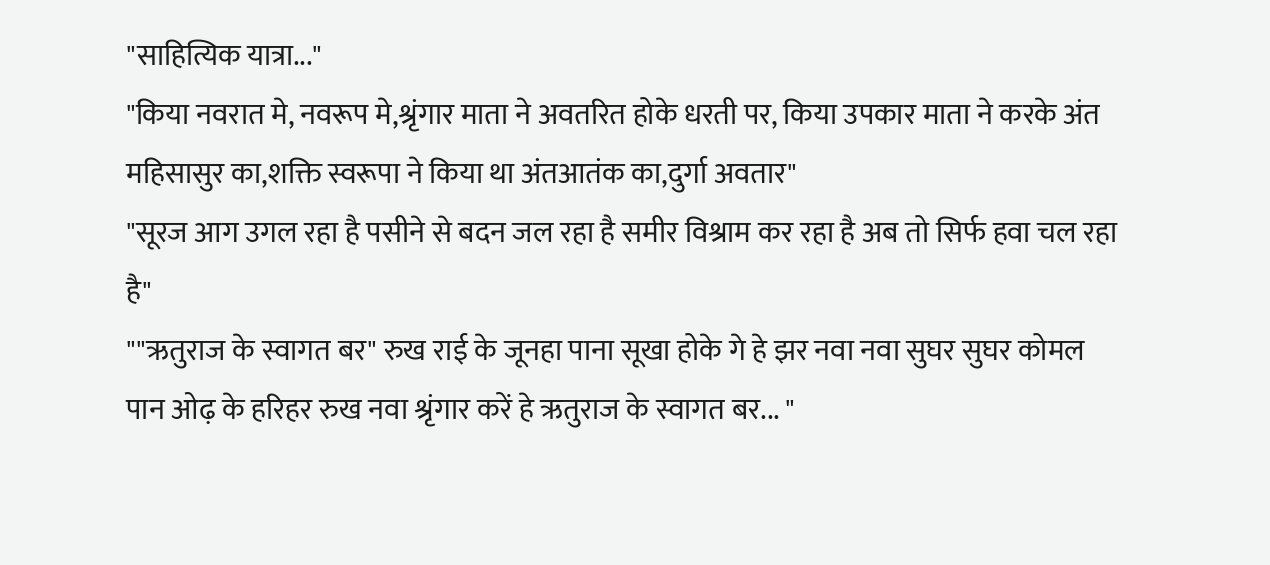"साहित्यिक यात्रा..."
"किया नवरात मे, नवरूप मे,श्रृंगार माता ने अवतरित होके धरती पर, किया उपकार माता ने करके अंत महिसासुर का,शक्ति स्वरूपा ने किया था अंतआतंक का,दुर्गा अवतार"
"सूरज आग उगल रहा है पसीने से बदन जल रहा है समीर विश्राम कर रहा है अब तो सिर्फ हवा चल रहा है"
""ऋतुराज के स्वागत बर" रुख राई के जूनहा पाना सूखा होके गे हे झर नवा नवा सुघर सुघर कोमल पान ओढ़ के हरिहर रुख नवा श्रृंगार करें हे ऋतुराज के स्वागत बर... "